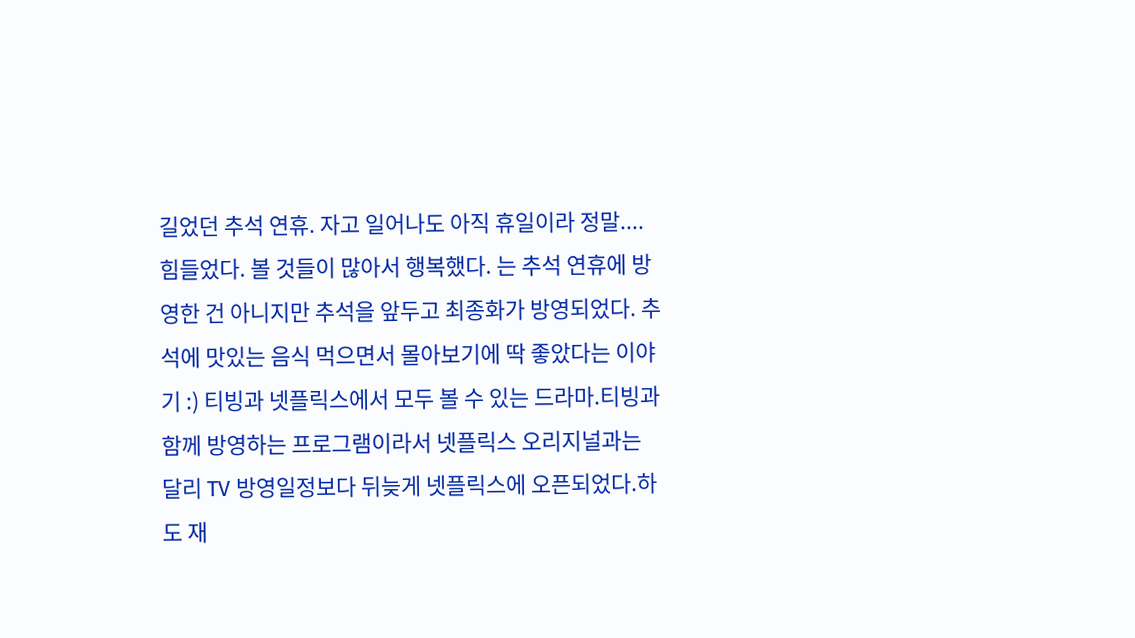길었던 추석 연휴. 자고 일어나도 아직 휴일이라 정말.... 힘들었다. 볼 것들이 많아서 행복했다. 는 추석 연휴에 방영한 건 아니지만 추석을 앞두고 최종화가 방영되었다. 추석에 맛있는 음식 먹으면서 몰아보기에 딱 좋았다는 이야기 :) 티빙과 넷플릭스에서 모두 볼 수 있는 드라마.티빙과 함께 방영하는 프로그램이라서 넷플릭스 오리지널과는 달리 TV 방영일정보다 뒤늦게 넷플릭스에 오픈되었다.하도 재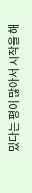밌다는 평이 많아서 시작을 해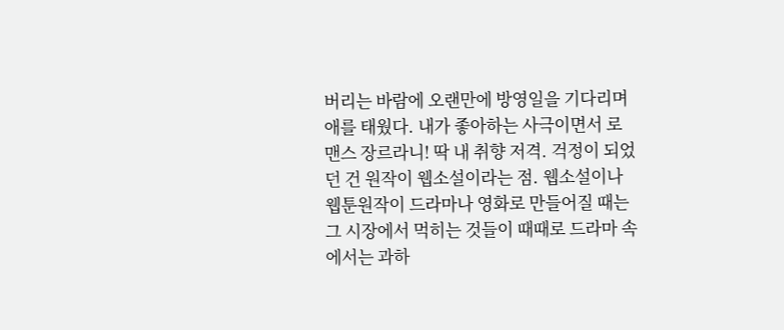버리는 바람에 오랜만에 방영일을 기다리며 애를 태웠다. 내가 좋아하는 사극이면서 로맨스 장르라니! 딱 내 취향 저격. 걱정이 되었던 건 원작이 웹소설이라는 점. 웹소설이나 웹툰원작이 드라마나 영화로 만들어질 때는 그 시장에서 먹히는 것들이 때때로 드라마 속에서는 과하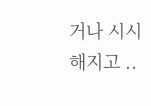거나 시시해지고 ..